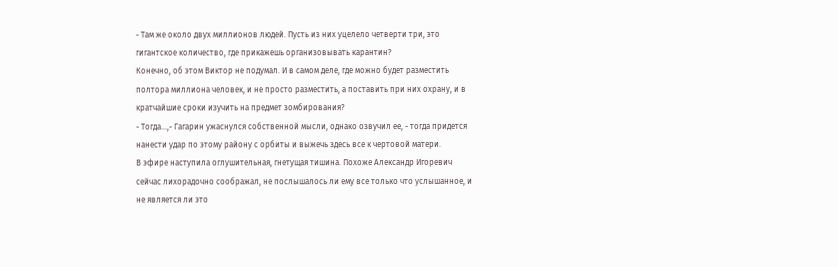- Там же около двух миллионов людей. Пусть из них уцелело четверти три, это гигантское количество, где прикажешь организовывать карантин?
Конечно, об этом Виктор не подумал. И в самом деле, где можно будет разместить полтора миллиона человек, и не просто разместить, а поставить при них охрану, и в кратчайшие сроки изучить на предмет зомбирования?
- Тогда...,- Гагарин ужаснулся собственной мысли, однако озвучил ее, - тогда придется нанести удар по этому району с орбиты и выжечь здесь все к чертовой матери.
В эфире наступила оглушительная, гнетущая тишина. Похоже Александр Игоревич сейчас лихорадочно соображал, не послышалось ли ему все только что услышанное, и не является ли это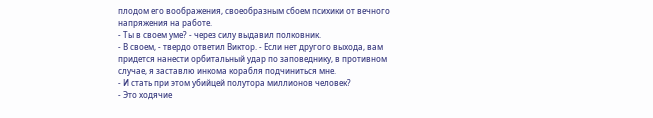плодом его воображения, своеобразным сбоем психики от вечного напряжения на работе.
- Ты в своем уме? - через силу выдавил полковник.
- В своем, - твердо ответил Виктор. - Если нет другого выхода, вам придется нанести орбитальный удар по заповеднику, в противном случае, я заставлю инкома корабля подчиниться мне.
- И стать при этом убийцей полутора миллионов человек?
- Это ходячие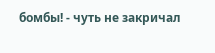бомбы! - чуть не закричал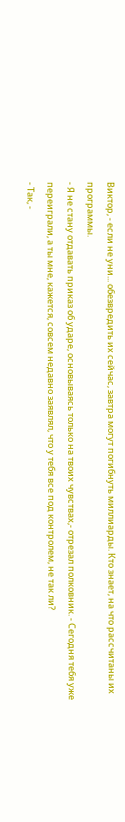Виктор, - если не уни... обезвредить их сейчас, завтра могут погибнуть миллиарды. Кто знает, на что рассчитаны их программы.
- Я не стану отдавать приказ об ударе, основываясь только на твоих чувствах,- отрезал полковник. - Сегодня тебя уже переиграли, а ты мне, кажется, совсем недавно заявлял, что у тебя все под контролем, не так ли?
- Так, -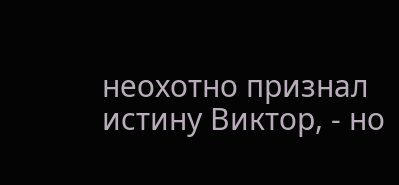неохотно признал истину Виктор, - но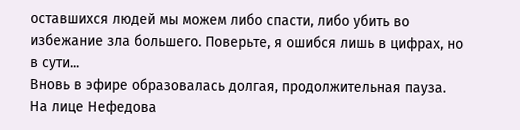оставшихся людей мы можем либо спасти, либо убить во избежание зла большего. Поверьте, я ошибся лишь в цифрах, но в сути...
Вновь в эфире образовалась долгая, продолжительная пауза. На лице Нефедова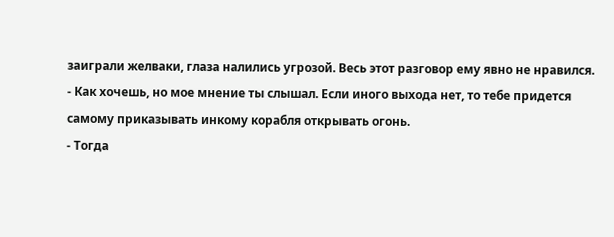заиграли желваки, глаза налились угрозой. Весь этот разговор ему явно не нравился.
- Как хочешь, но мое мнение ты слышал. Если иного выхода нет, то тебе придется самому приказывать инкому корабля открывать огонь.
- Тогда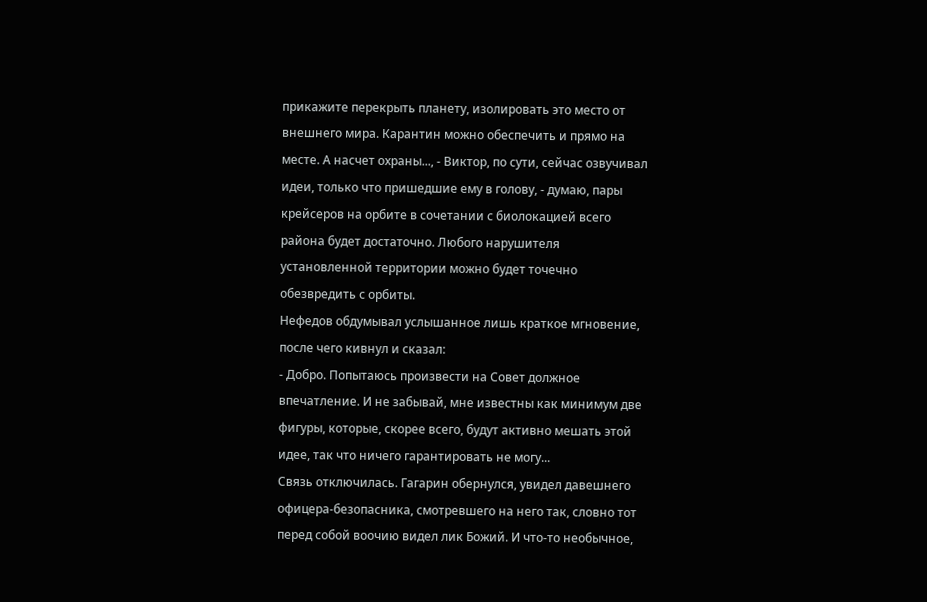прикажите перекрыть планету, изолировать это место от внешнего мира. Карантин можно обеспечить и прямо на месте. А насчет охраны..., - Виктор, по сути, сейчас озвучивал идеи, только что пришедшие ему в голову, - думаю, пары крейсеров на орбите в сочетании с биолокацией всего района будет достаточно. Любого нарушителя установленной территории можно будет точечно обезвредить с орбиты.
Нефедов обдумывал услышанное лишь краткое мгновение, после чего кивнул и сказал:
- Добро. Попытаюсь произвести на Совет должное впечатление. И не забывай, мне известны как минимум две фигуры, которые, скорее всего, будут активно мешать этой идее, так что ничего гарантировать не могу...
Связь отключилась. Гагарин обернулся, увидел давешнего офицера-безопасника, смотревшего на него так, словно тот перед собой воочию видел лик Божий. И что-то необычное,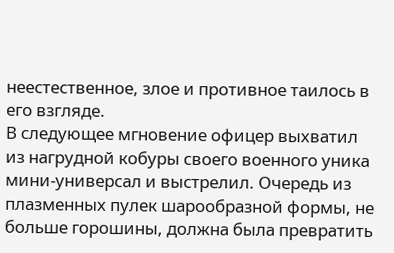неестественное, злое и противное таилось в его взгляде.
В следующее мгновение офицер выхватил из нагрудной кобуры своего военного уника мини-универсал и выстрелил. Очередь из плазменных пулек шарообразной формы, не больше горошины, должна была превратить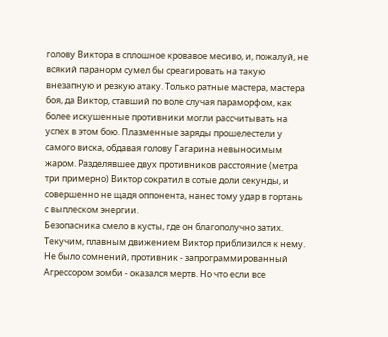голову Виктора в сплошное кровавое месиво, и, пожалуй, не всякий паранорм сумел бы среагировать на такую внезапную и резкую атаку. Только ратные мастера, мастера боя, да Виктор, ставший по воле случая параморфом, как более искушенные противники могли рассчитывать на успех в этом бою. Плазменные заряды прошелестели у самого виска, обдавая голову Гагарина невыносимым жаром. Разделявшее двух противников расстояние (метра три примерно) Виктор сократил в сотые доли секунды, и совершенно не щадя оппонента, нанес тому удар в гортань с выплеском энергии.
Безопасника смело в кусты, где он благополучно затих. Текучим, плавным движением Виктор приблизился к нему. Не было сомнений, противник - запрограммированный Агрессором зомби - оказался мертв. Но что если все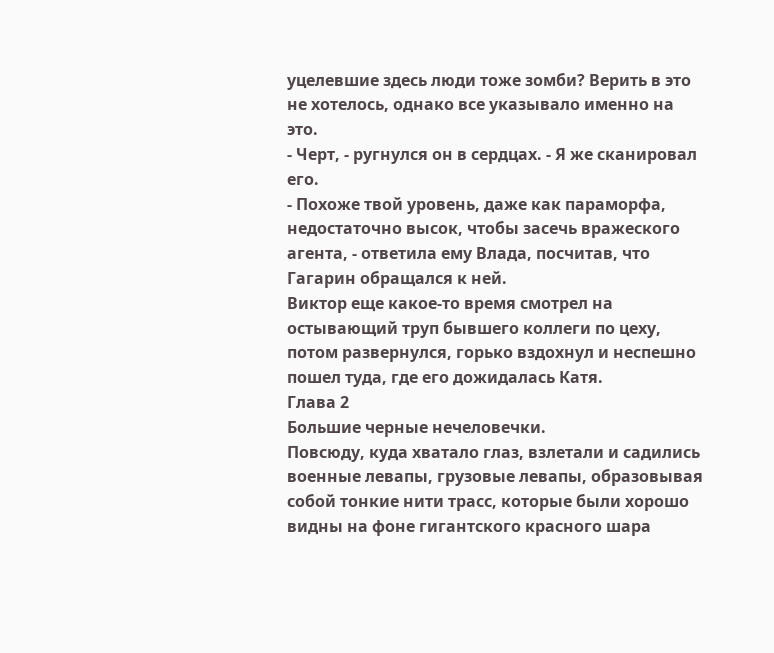уцелевшие здесь люди тоже зомби? Верить в это не хотелось, однако все указывало именно на это.
- Черт, - ругнулся он в сердцах. - Я же сканировал его.
- Похоже твой уровень, даже как параморфа, недостаточно высок, чтобы засечь вражеского агента, - ответила ему Влада, посчитав, что Гагарин обращался к ней.
Виктор еще какое-то время смотрел на остывающий труп бывшего коллеги по цеху, потом развернулся, горько вздохнул и неспешно пошел туда, где его дожидалась Катя.
Глава 2
Большие черные нечеловечки.
Повсюду, куда хватало глаз, взлетали и садились военные левапы, грузовые левапы, образовывая собой тонкие нити трасс, которые были хорошо видны на фоне гигантского красного шара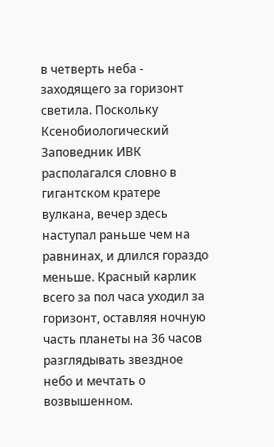в четверть неба - заходящего за горизонт светила. Поскольку Ксенобиологический Заповедник ИВК располагался словно в гигантском кратере вулкана, вечер здесь наступал раньше чем на равнинах, и длился гораздо меньше. Красный карлик всего за пол часа уходил за горизонт, оставляя ночную часть планеты на 36 часов разглядывать звездное небо и мечтать о возвышенном.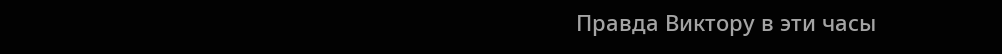Правда Виктору в эти часы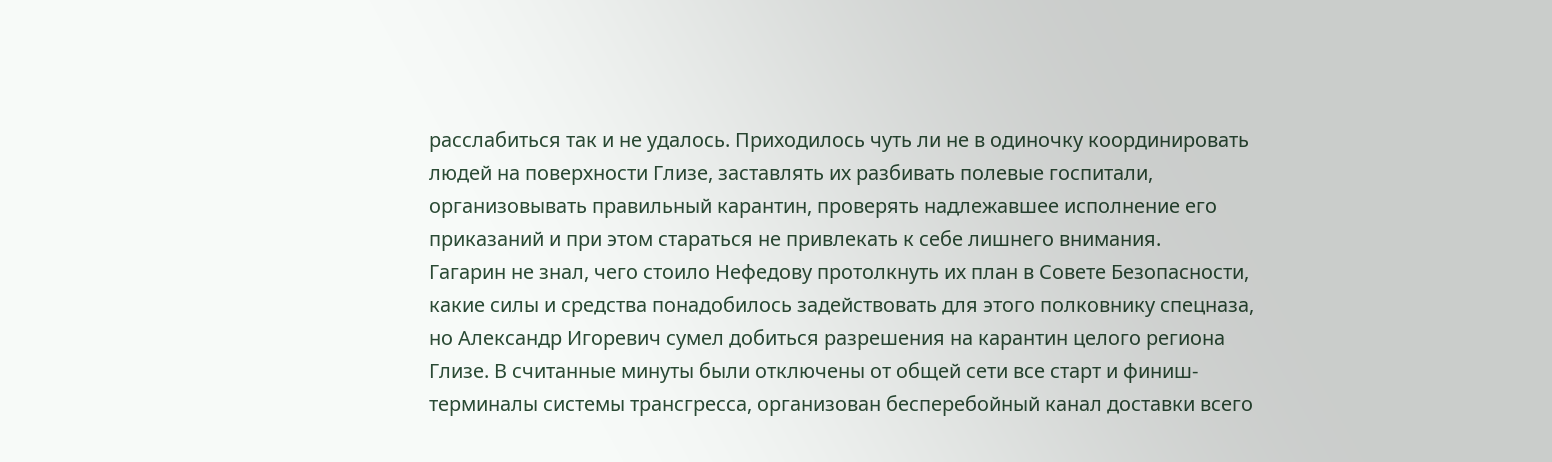расслабиться так и не удалось. Приходилось чуть ли не в одиночку координировать людей на поверхности Глизе, заставлять их разбивать полевые госпитали, организовывать правильный карантин, проверять надлежавшее исполнение его приказаний и при этом стараться не привлекать к себе лишнего внимания.
Гагарин не знал, чего стоило Нефедову протолкнуть их план в Совете Безопасности, какие силы и средства понадобилось задействовать для этого полковнику спецназа, но Александр Игоревич сумел добиться разрешения на карантин целого региона Глизе. В считанные минуты были отключены от общей сети все старт и финиш-терминалы системы трансгресса, организован бесперебойный канал доставки всего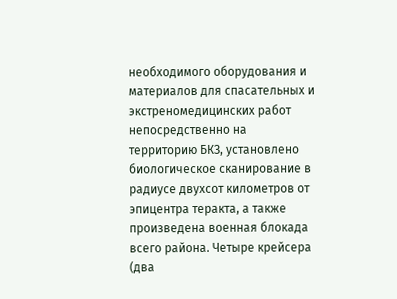необходимого оборудования и материалов для спасательных и экстреномедицинских работ непосредственно на территорию БКЗ, установлено биологическое сканирование в радиусе двухсот километров от эпицентра теракта, а также произведена военная блокада всего района. Четыре крейсера (два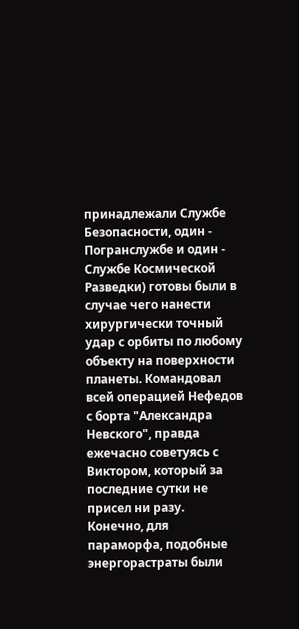принадлежали Службе Безопасности, один - Погранслужбе и один - Службе Космической Разведки) готовы были в случае чего нанести хирургически точный удар с орбиты по любому объекту на поверхности планеты. Командовал всей операцией Нефедов с борта "Александра Невского", правда ежечасно советуясь с Виктором, который за последние сутки не присел ни разу.
Конечно, для параморфа, подобные энергорастраты были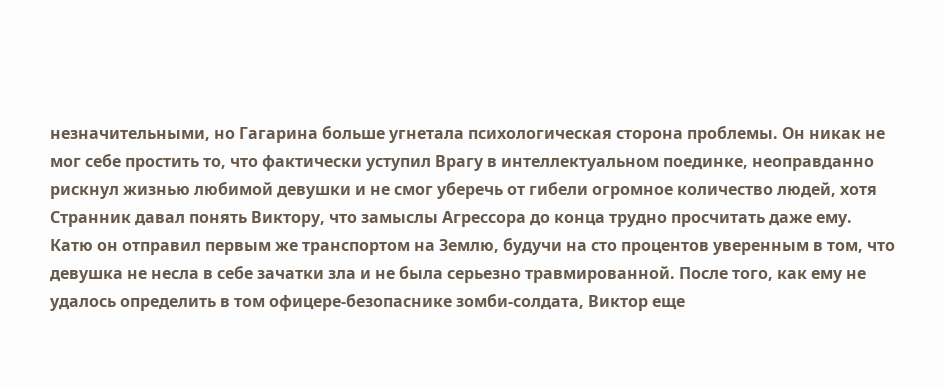незначительными, но Гагарина больше угнетала психологическая сторона проблемы. Он никак не мог себе простить то, что фактически уступил Врагу в интеллектуальном поединке, неоправданно рискнул жизнью любимой девушки и не смог уберечь от гибели огромное количество людей, хотя Странник давал понять Виктору, что замыслы Агрессора до конца трудно просчитать даже ему.
Катю он отправил первым же транспортом на Землю, будучи на сто процентов уверенным в том, что девушка не несла в себе зачатки зла и не была серьезно травмированной. После того, как ему не удалось определить в том офицере-безопаснике зомби-солдата, Виктор еще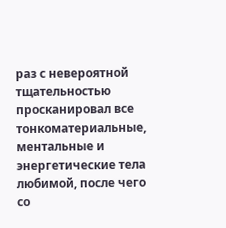раз с невероятной тщательностью просканировал все тонкоматериальные, ментальные и энергетические тела любимой, после чего со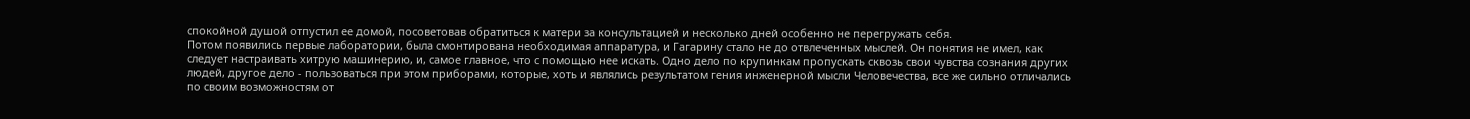спокойной душой отпустил ее домой, посоветовав обратиться к матери за консультацией и несколько дней особенно не перегружать себя.
Потом появились первые лаборатории, была смонтирована необходимая аппаратура, и Гагарину стало не до отвлеченных мыслей. Он понятия не имел, как следует настраивать хитрую машинерию, и, самое главное, что с помощью нее искать. Одно дело по крупинкам пропускать сквозь свои чувства сознания других людей, другое дело - пользоваться при этом приборами, которые, хоть и являлись результатом гения инженерной мысли Человечества, все же сильно отличались по своим возможностям от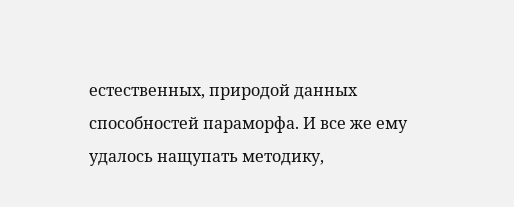естественных, природой данных способностей параморфа. И все же ему удалось нащупать методику,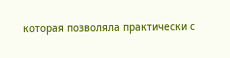которая позволяла практически с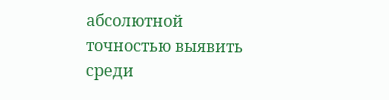абсолютной точностью выявить среди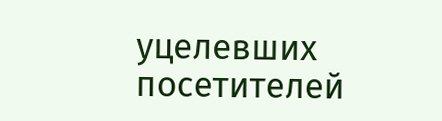уцелевших посетителей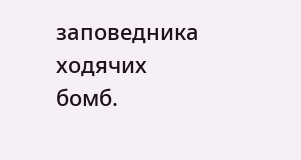заповедника ходячих бомб.